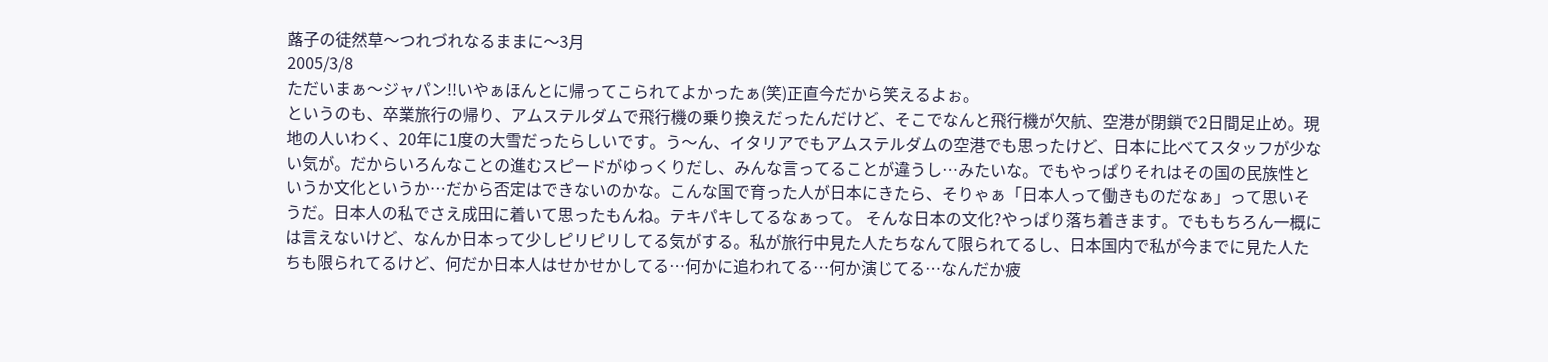蕗子の徒然草〜つれづれなるままに〜3月
2005/3/8
ただいまぁ〜ジャパン!!いやぁほんとに帰ってこられてよかったぁ(笑)正直今だから笑えるよぉ。
というのも、卒業旅行の帰り、アムステルダムで飛行機の乗り換えだったんだけど、そこでなんと飛行機が欠航、空港が閉鎖で2日間足止め。現地の人いわく、20年に1度の大雪だったらしいです。う〜ん、イタリアでもアムステルダムの空港でも思ったけど、日本に比べてスタッフが少ない気が。だからいろんなことの進むスピードがゆっくりだし、みんな言ってることが違うし…みたいな。でもやっぱりそれはその国の民族性というか文化というか…だから否定はできないのかな。こんな国で育った人が日本にきたら、そりゃぁ「日本人って働きものだなぁ」って思いそうだ。日本人の私でさえ成田に着いて思ったもんね。テキパキしてるなぁって。 そんな日本の文化?やっぱり落ち着きます。でももちろん一概には言えないけど、なんか日本って少しピリピリしてる気がする。私が旅行中見た人たちなんて限られてるし、日本国内で私が今までに見た人たちも限られてるけど、何だか日本人はせかせかしてる…何かに追われてる…何か演じてる…なんだか疲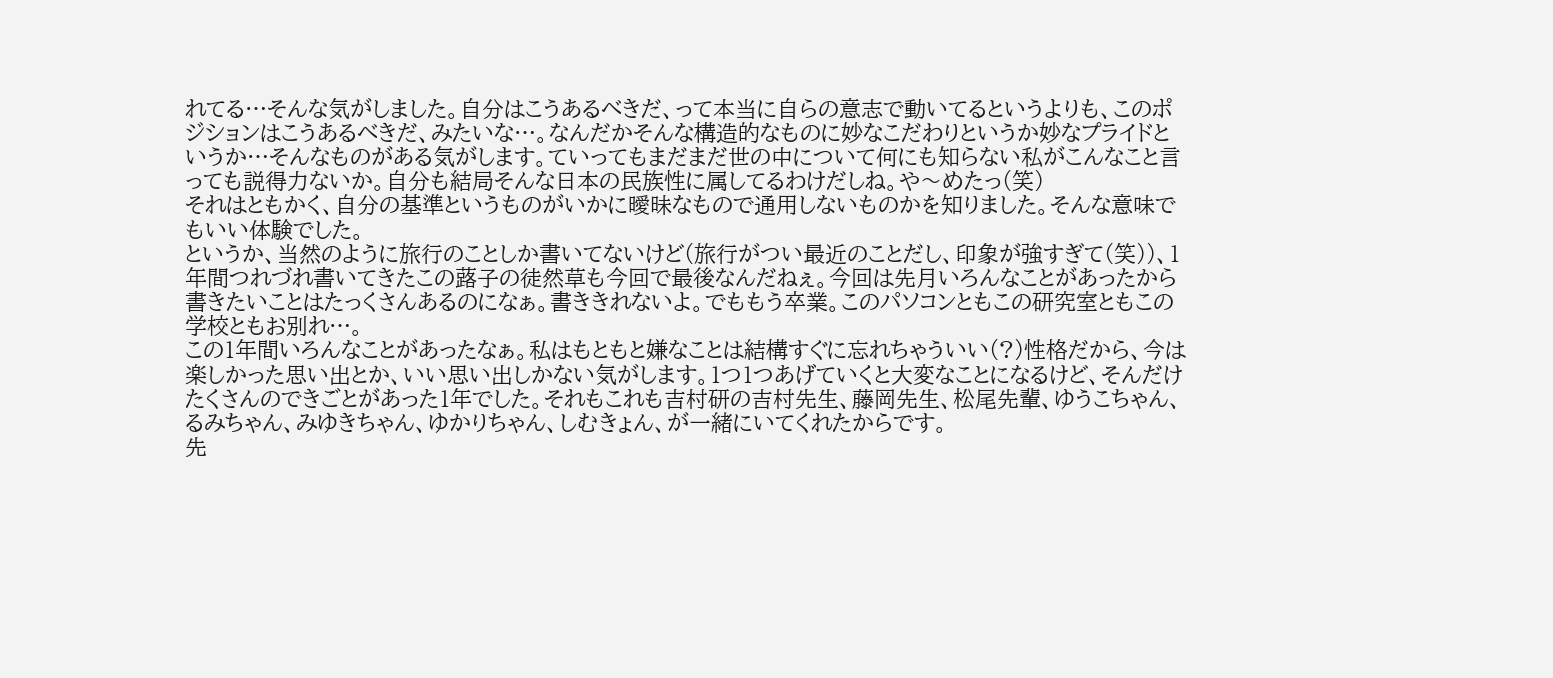れてる…そんな気がしました。自分はこうあるべきだ、って本当に自らの意志で動いてるというよりも、このポジションはこうあるべきだ、みたいな…。なんだかそんな構造的なものに妙なこだわりというか妙なプライドというか…そんなものがある気がします。ていってもまだまだ世の中について何にも知らない私がこんなこと言っても説得力ないか。自分も結局そんな日本の民族性に属してるわけだしね。や〜めたっ(笑)
それはともかく、自分の基準というものがいかに曖昧なもので通用しないものかを知りました。そんな意味でもいい体験でした。
というか、当然のように旅行のことしか書いてないけど(旅行がつい最近のことだし、印象が強すぎて(笑))、1年間つれづれ書いてきたこの蕗子の徒然草も今回で最後なんだねぇ。今回は先月いろんなことがあったから書きたいことはたっくさんあるのになぁ。書ききれないよ。でももう卒業。このパソコンともこの研究室ともこの学校ともお別れ…。
この1年間いろんなことがあったなぁ。私はもともと嫌なことは結構すぐに忘れちゃういい(?)性格だから、今は楽しかった思い出とか、いい思い出しかない気がします。1つ1つあげていくと大変なことになるけど、そんだけたくさんのできごとがあった1年でした。それもこれも吉村研の吉村先生、藤岡先生、松尾先輩、ゆうこちゃん、るみちゃん、みゆきちゃん、ゆかりちゃん、しむきょん、が一緒にいてくれたからです。
先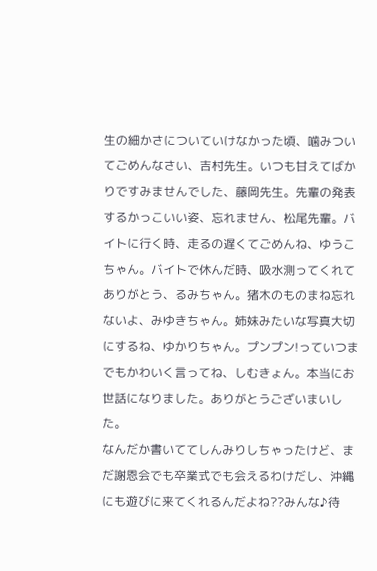生の細かさについていけなかった頃、噛みついてごめんなさい、吉村先生。いつも甘えてばかりですみませんでした、藤岡先生。先輩の発表するかっこいい姿、忘れません、松尾先輩。バイトに行く時、走るの遅くてごめんね、ゆうこちゃん。バイトで休んだ時、吸水測ってくれてありがとう、るみちゃん。猪木のものまね忘れないよ、みゆきちゃん。姉妹みたいな写真大切にするね、ゆかりちゃん。プンプン!っていつまでもかわいく言ってね、しむきょん。本当にお世話になりました。ありがとうございまいした。
なんだか書いててしんみりしちゃったけど、まだ謝恩会でも卒業式でも会えるわけだし、沖縄にも遊びに来てくれるんだよね??みんな♪待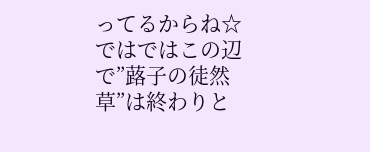ってるからね☆
ではではこの辺で”蕗子の徒然草”は終わりと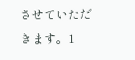させていただきます。1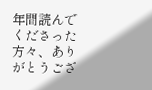年間読んでくださった方々、ありがとうござ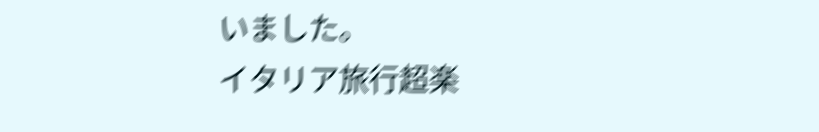いました。
イタリア旅行超楽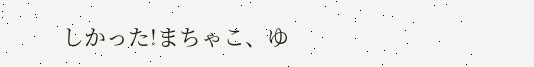しかった!まちゃこ、ゆ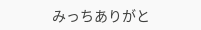みっちありがと